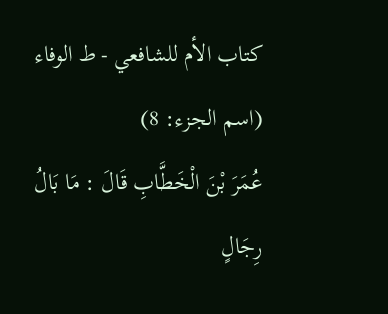كتاب الأم للشافعي - ط الوفاء (اسم الجزء: 8)
عُمَرَ بْنَ الْخَطَّابِ قَالَ : مَا بَالُ رِجَالٍ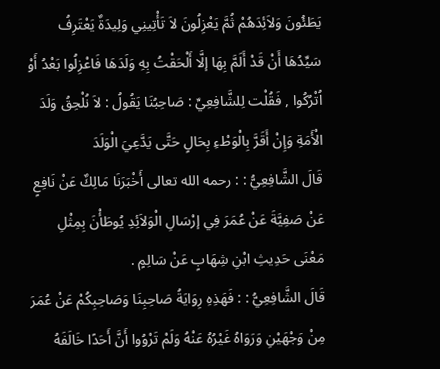يَطَئُونَ وَلاَئِدَهُمْ ثُمَّ يَعْزِلُونَ لاَ تَأْتِينِي وَلِيدَةٌ يَعْتَرِفُ سَيِّدُهَا أَنْ قَدْ أَلَمَّ بِهَا إلَّا أَلْحَقْتُ بِهِ وَلَدَهَا فَاعْزِلُوا بَعْدُ أَوْ اُتْرُكُوا , فَقُلْت لِلشَّافِعِيِّ : صَاحِبُنَا يَقُولُ : لاَ نُلْحِقُ وَلَدَ الْأَمَةِ وَإِنْ أَقَرَّ بِالْوَطْءِ بِحَالٍ حَتَّى يَدَّعِيَ الْوَلَدَ
قَالَ الشَّافِعِيُّ : : رحمه الله تعالى أَخْبَرَنَا مَالِكٌ عَنْ نَافِعٍ عَنْ صَفِيَّةَ عَنْ عُمَرَ فِي إرْسَالِ الْوَلاَئِدِ يُوطَأْنَ بِمِثْلِ مَعْنَى حَدِيثِ ابْنِ شِهَابٍ عَنْ سَالِمٍ .
قَالَ الشَّافِعِيُّ : : فَهَذِهِ رِوَايَةُ صَاحِبِنَا وَصَاحِبِكُمْ عَنْ عُمَرَ مِنْ وَجْهَيْنِ وَرَوَاهُ غَيْرُهُ عَنْهُ وَلَمْ تَرْوُوا أَنَّ أَحَدًا خَالَفَهُ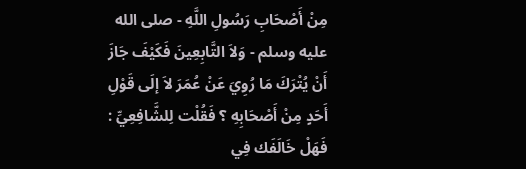مِنْ أَصْحَابِ رَسُولِ اللَّهِ - صلى الله عليه وسلم - وَلاَ التَّابِعِينَ فَكَيْفَ جَازَ أَنْ يُتْرَكَ مَا رُوِيَ عَنْ عُمَرَ لاَ إلَى قَوْلِ أَحَدٍ مِنْ أَصْحَابِهِ ؟ فَقُلْت لِلشَّافِعِيِّ : فَهَلْ خَالَفَك فِي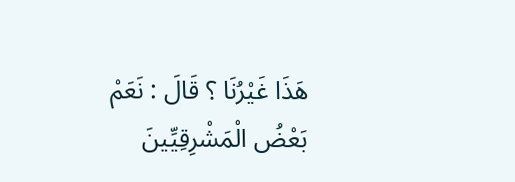هَذَا غَيْرُنَا ؟ قَالَ : نَعَمْ بَعْضُ الْمَشْرِقِيِّينَ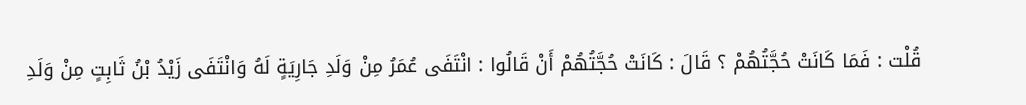قُلْت : فَمَا كَانَتْ حُجَّتُهُمْ ؟ قَالَ : كَانَتْ حُجَّتُهُمْ أَنْ قَالُوا : انْتَفَى عُمَرُ مِنْ وَلَدِ جَارِيَةٍ لَهُ وَانْتَفَى زَيْدُ بْنُ ثَابِتٍ مِنْ وَلَدِ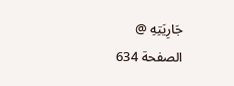جَارِيَتِهِ @
الصفحة 634